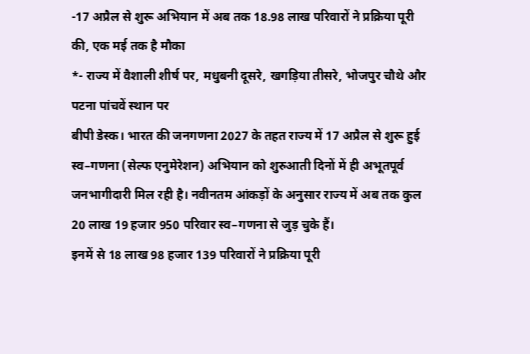-17 अप्रैल से शुरू अभियान में अब तक 18.98 लाख परिवारों ने प्रक्रिया पूरी की, एक मई तक है मौका
*- राज्य में वैशाली शीर्ष पर, मधुबनी दूसरे, खगड़िया तीसरे, भोजपुर चौथे और पटना पांचवें स्थान पर
बीपी डेस्क। भारत की जनगणना 2027 के तहत राज्य में 17 अप्रैल से शुरू हुई स्व–गणना (सेल्फ एनुमेरेशन) अभियान को शुरुआती दिनों में ही अभूतपूर्व जनभागीदारी मिल रही है। नवीनतम आंकड़ों के अनुसार राज्य में अब तक कुल 20 लाख 19 हजार 950 परिवार स्व–गणना से जुड़ चुके हैं।
इनमें से 18 लाख 98 हजार 139 परिवारों ने प्रक्रिया पूरी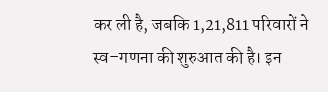कर ली है, जबकि 1,21,811 परिवारों ने स्व–गणना की शुरुआत की है। इन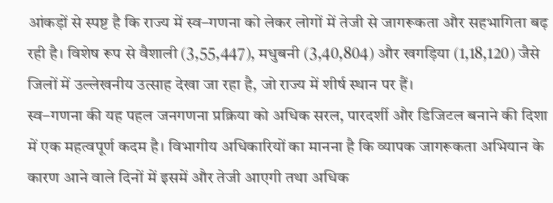आंकड़ों से स्पष्ट है कि राज्य में स्व–गणना को लेकर लोगों में तेजी से जागरूकता और सहभागिता बढ़ रही है। विशेष रूप से वैशाली (3,55,447), मधुबनी (3,40,804) और खगड़िया (1,18,120) जैसे जिलों में उल्लेखनीय उत्साह देखा जा रहा है, जो राज्य में शीर्ष स्थान पर हैं।
स्व–गणना की यह पहल जनगणना प्रक्रिया को अधिक सरल, पारदर्शी और डिजिटल बनाने की दिशा में एक महत्वपूर्ण कदम है। विभागीय अधिकारियों का मानना है कि व्यापक जागरूकता अभियान के कारण आने वाले दिनों में इसमें और तेजी आएगी तथा अधिक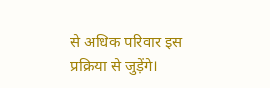से अधिक परिवार इस प्रक्रिया से जुड़ेंगे।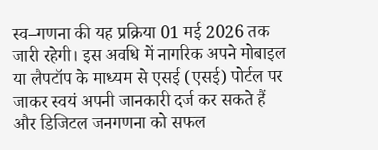स्व–गणना की यह प्रक्रिया 01 मई 2026 तक जारी रहेगी। इस अवधि में नागरिक अपने मोबाइल या लैपटॉप के माध्यम से एसई (एसई) पोर्टल पर जाकर स्वयं अपनी जानकारी दर्ज कर सकते हैं और डिजिटल जनगणना को सफल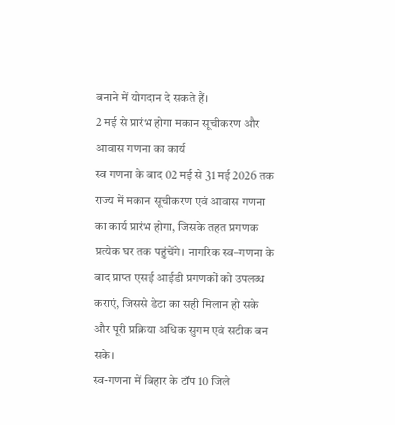बनाने में योगदान दे सकते हैं।
2 मई से प्रारंभ होगा मकान सूचीकरण और आवास गणना का कार्य
स्व गणना के बाद 02 मई से 31 मई 2026 तक राज्य में मकान सूचीकरण एवं आवास गणना का कार्य प्रारंभ होगा, जिसके तहत प्रगणक प्रत्येक घर तक पहुंचेंगे। नागरिक स्व–गणना के बाद प्राप्त एसई आईडी प्रगणकों को उपलब्ध कराएं, जिससे डेटा का सही मिलान हो सके और पूरी प्रक्रिया अधिक सुगम एवं सटीक बन सके।
स्व-गणना में बिहार के टॉप 10 जिले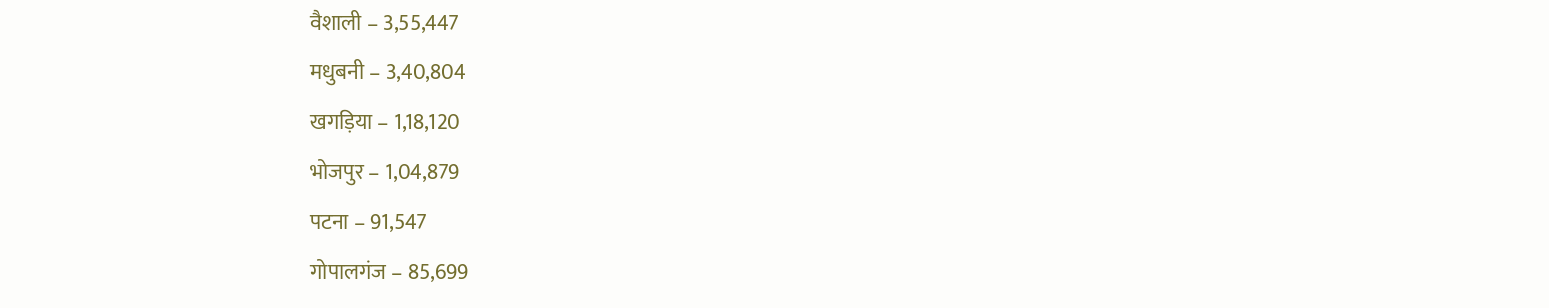वैशाली – 3,55,447
मधुबनी – 3,40,804
खगड़िया – 1,18,120
भोजपुर – 1,04,879
पटना – 91,547
गोपालगंज – 85,699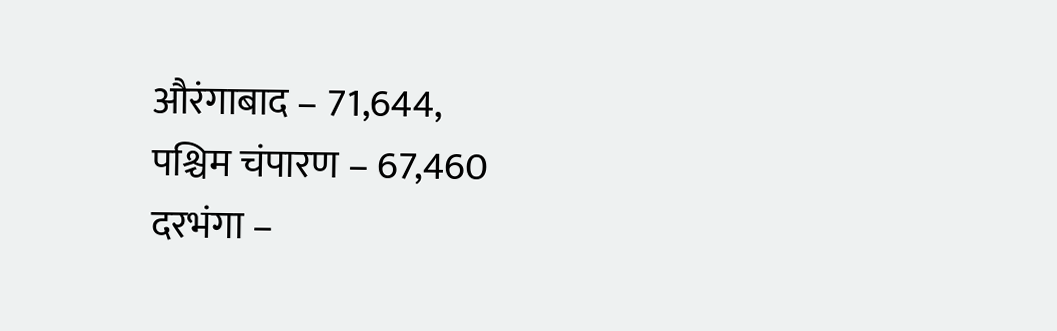औरंगाबाद – 71,644,
पश्चिम चंपारण – 67,460
दरभंगा –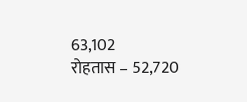63,102
रोहतास – 52,720